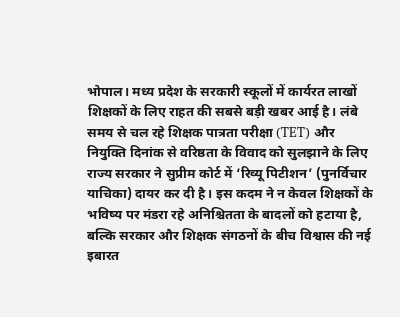भोपाल। मध्य प्रदेश के सरकारी स्कूलों में कार्यरत लाखों शिक्षकों के लिए राहत की सबसे बड़ी खबर आई है। लंबे समय से चल रहे शिक्षक पात्रता परीक्षा (TET) और नियुक्ति दिनांक से वरिष्ठता के विवाद को सुलझाने के लिए राज्य सरकार ने सुप्रीम कोर्ट में ‘रिव्यू पिटीशन’ (पुनर्विचार याचिका) दायर कर दी है। इस कदम ने न केवल शिक्षकों के भविष्य पर मंडरा रहे अनिश्चितता के बादलों को हटाया है, बल्कि सरकार और शिक्षक संगठनों के बीच विश्वास की नई इबारत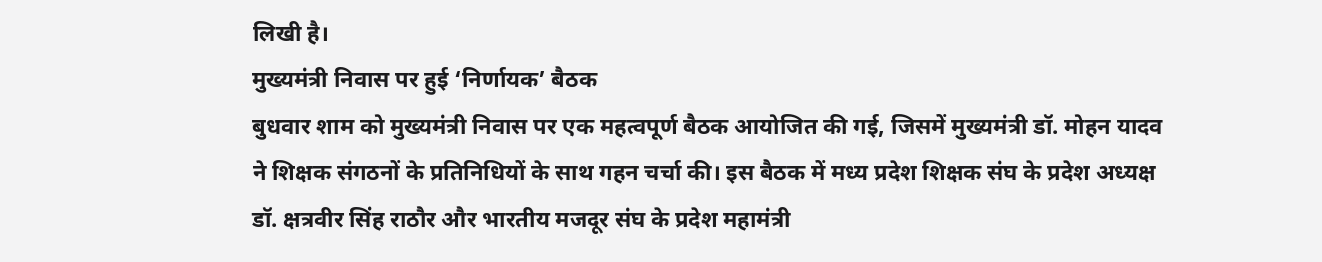लिखी है।
मुख्यमंत्री निवास पर हुई ‘निर्णायक’ बैठक
बुधवार शाम को मुख्यमंत्री निवास पर एक महत्वपूर्ण बैठक आयोजित की गई, जिसमें मुख्यमंत्री डॉ. मोहन यादव ने शिक्षक संगठनों के प्रतिनिधियों के साथ गहन चर्चा की। इस बैठक में मध्य प्रदेश शिक्षक संघ के प्रदेश अध्यक्ष डॉ. क्षत्रवीर सिंह राठौर और भारतीय मजदूर संघ के प्रदेश महामंत्री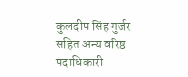कुलदीप सिंह गुर्जर सहित अन्य वरिष्ठ पदाधिकारी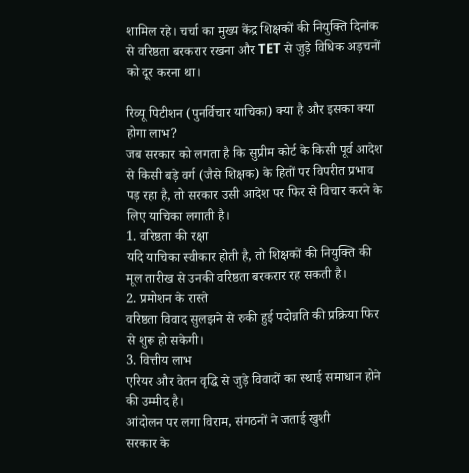शामिल रहे। चर्चा का मुख्य केंद्र शिक्षकों की नियुक्ति दिनांक से वरिष्ठता बरकरार रखना और TET से जुड़े विधिक अड़चनों को दूर करना था।

रिव्यू पिटीशन (पुनर्विचार याचिका) क्या है और इसका क्या होगा लाभ?
जब सरकार को लगता है कि सुप्रीम कोर्ट के किसी पूर्व आदेश से किसी बड़े वर्ग (जैसे शिक्षक) के हितों पर विपरीत प्रभाव पड़ रहा है, तो सरकार उसी आदेश पर फिर से विचार करने के लिए याचिका लगाती है।
1. वरिष्ठता की रक्षा
यदि याचिका स्वीकार होती है, तो शिक्षकों की नियुक्ति की मूल तारीख से उनकी वरिष्ठता बरकरार रह सकती है।
2. प्रमोशन के रास्ते
वरिष्ठता विवाद सुलझने से रुकी हुई पदोन्नति की प्रक्रिया फिर से शुरू हो सकेगी।
3. वित्तीय लाभ
एरियर और वेतन वृद्धि से जुड़े विवादों का स्थाई समाधान होने की उम्मीद है।
आंदोलन पर लगा विराम, संगठनों ने जताई खुशी
सरकार के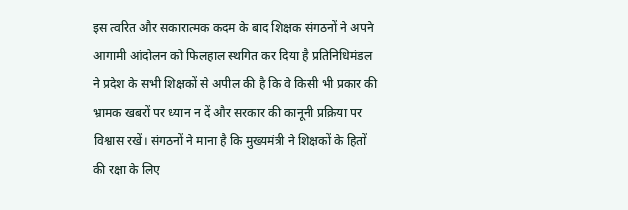इस त्वरित और सकारात्मक कदम के बाद शिक्षक संगठनों ने अपने आगामी आंदोलन को फिलहाल स्थगित कर दिया है प्रतिनिधिमंडल ने प्रदेश के सभी शिक्षकों से अपील की है कि वे किसी भी प्रकार की भ्रामक खबरों पर ध्यान न दें और सरकार की कानूनी प्रक्रिया पर विश्वास रखें। संगठनों ने माना है कि मुख्यमंत्री ने शिक्षकों के हितों की रक्षा के लिए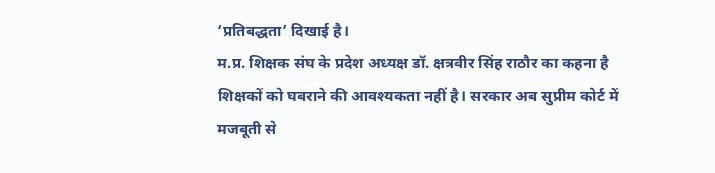‘प्रतिबद्धता’ दिखाई है।
म.प्र. शिक्षक संघ के प्रदेश अध्यक्ष डॉ. क्षत्रवीर सिंह राठौर का कहना है शिक्षकों को घबराने की आवश्यकता नहीं है। सरकार अब सुप्रीम कोर्ट में मजबूती से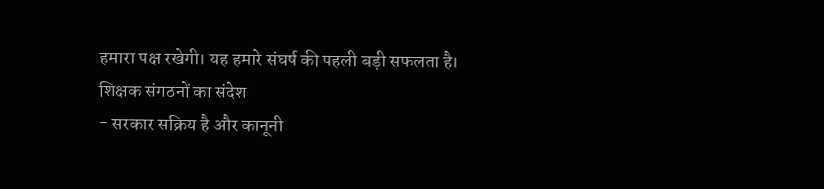हमारा पक्ष रखेगी। यह हमारे संघर्ष की पहली बड़ी सफलता है।
शिक्षक संगठनों का संदेश
- सरकार सक्रिय है और कानूनी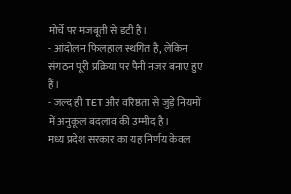मोर्चे पर मजबूती से डटी है।
- आंदोलन फिलहाल स्थगित है, लेकिन संगठन पूरी प्रक्रिया पर पैनी नजर बनाए हुए हैं।
- जल्द ही TET और वरिष्ठता से जुड़े नियमों में अनुकूल बदलाव की उम्मीद है।
मध्य प्रदेश सरकार का यह निर्णय केवल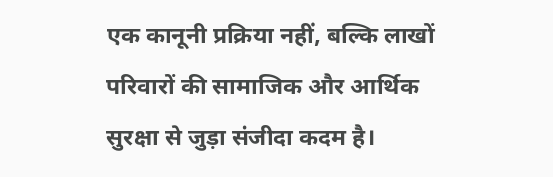एक कानूनी प्रक्रिया नहीं, बल्कि लाखों परिवारों की सामाजिक और आर्थिक सुरक्षा से जुड़ा संजीदा कदम है।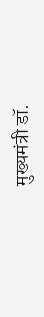मुख्यमंत्री डॉ.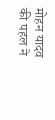मोहन यादव की पहल ने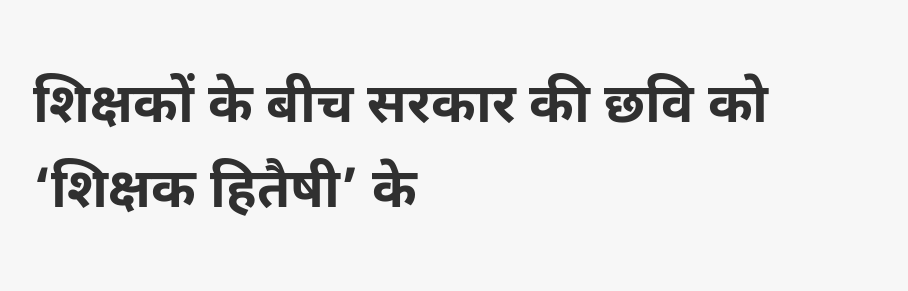शिक्षकों के बीच सरकार की छवि को ‘शिक्षक हितैषी’ के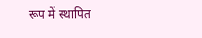रूप में स्थापित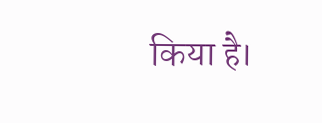किया है।